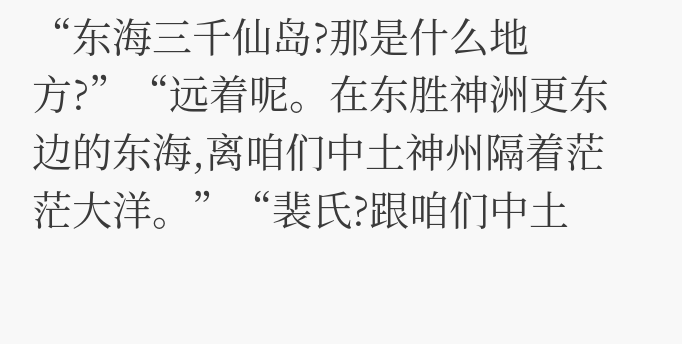“东海三千仙岛?那是什么地方?”“远着呢。在东胜神洲更东边的东海,离咱们中土神州隔着茫茫大洋。”“裴氏?跟咱们中土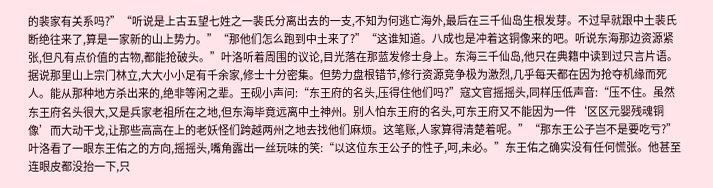的裴家有关系吗?”“听说是上古五望七姓之一裴氏分离出去的一支,不知为何逃亡海外,最后在三千仙岛生根发芽。不过早就跟中土裴氏断绝往来了,算是一家新的山上势力。”“那他们怎么跑到中土来了?”“这谁知道。八成也是冲着这铜像来的吧。听说东海那边资源紧张,但凡有点价值的古物,都能抢破头。”叶洛听着周围的议论,目光落在那蓝发修士身上。东海三千仙岛,他只在典籍中读到过只言片语。据说那里山上宗门林立,大大小小足有千余家,修士十分密集。但势力盘根错节,修行资源竞争极为激烈,几乎每天都在因为抢夺机缘而死人。能从那种地方杀出来的,绝非等闲之辈。王砚小声问:“东王府的名头,压得住他们吗?”寇文官摇摇头,同样压低声音:“压不住。虽然东王府名头很大,又是兵家老祖所在之地,但东海毕竟远离中土神州。别人怕东王府的名头,可东王府又不能因为一件‘区区元婴残魂铜像’而大动干戈,让那些高高在上的老妖怪们跨越两州之地去找他们麻烦。这笔账,人家算得清楚着呢。”“那东王公子岂不是要吃亏?”叶洛看了一眼东王佑之的方向,摇摇头,嘴角露出一丝玩味的笑:“以这位东王公子的性子,呵,未必。”东王佑之确实没有任何慌张。他甚至连眼皮都没抬一下,只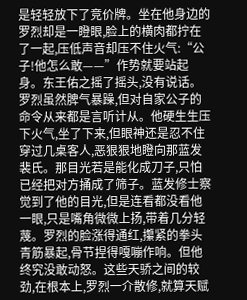是轻轻放下了竞价牌。坐在他身边的罗烈却是一瞪眼,脸上的横肉都拧在了一起,压低声音却压不住火气:“公子!他怎么敢——”作势就要站起身。东王佑之摇了摇头,没有说话。罗烈虽然脾气暴躁,但对自家公子的命令从来都是言听计从。他硬生生压下火气,坐了下来,但眼神还是忍不住穿过几桌客人,恶狠狠地瞪向那蓝发裴氏。那目光若是能化成刀子,只怕已经把对方捅成了筛子。蓝发修士察觉到了他的目光,但是连看都没看他一眼,只是嘴角微微上扬,带着几分轻蔑。罗烈的脸涨得通红,攥紧的拳头青筋暴起,骨节捏得嘎嘣作响。但他终究没敢动怒。这些天骄之间的较劲,在根本上,罗烈一介散修,就算天赋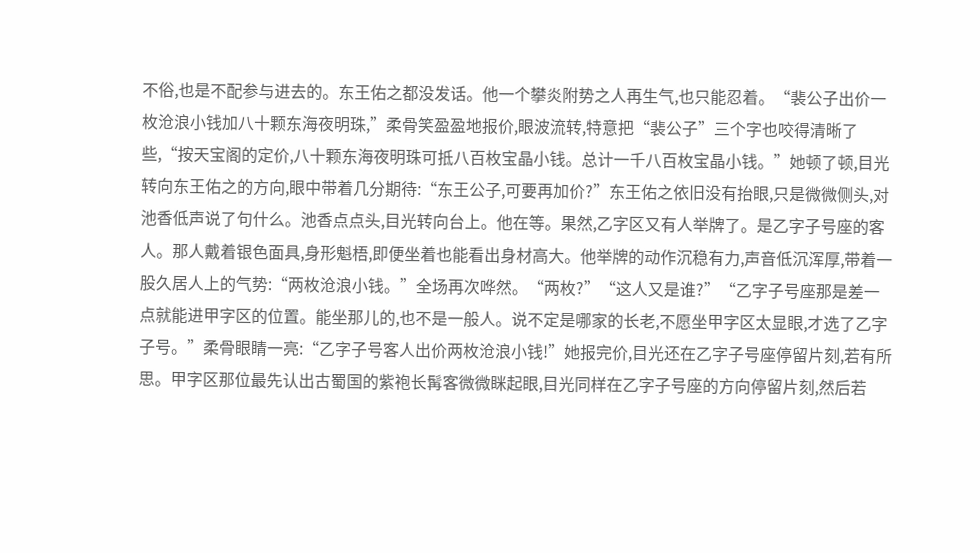不俗,也是不配参与进去的。东王佑之都没发话。他一个攀炎附势之人再生气,也只能忍着。“裴公子出价一枚沧浪小钱加八十颗东海夜明珠,”柔骨笑盈盈地报价,眼波流转,特意把“裴公子”三个字也咬得清晰了些,“按天宝阁的定价,八十颗东海夜明珠可抵八百枚宝晶小钱。总计一千八百枚宝晶小钱。”她顿了顿,目光转向东王佑之的方向,眼中带着几分期待:“东王公子,可要再加价?”东王佑之依旧没有抬眼,只是微微侧头,对池香低声说了句什么。池香点点头,目光转向台上。他在等。果然,乙字区又有人举牌了。是乙字子号座的客人。那人戴着银色面具,身形魁梧,即便坐着也能看出身材高大。他举牌的动作沉稳有力,声音低沉浑厚,带着一股久居人上的气势:“两枚沧浪小钱。”全场再次哗然。“两枚?”“这人又是谁?”“乙字子号座那是差一点就能进甲字区的位置。能坐那儿的,也不是一般人。说不定是哪家的长老,不愿坐甲字区太显眼,才选了乙字子号。”柔骨眼睛一亮:“乙字子号客人出价两枚沧浪小钱!”她报完价,目光还在乙字子号座停留片刻,若有所思。甲字区那位最先认出古蜀国的紫袍长髯客微微眯起眼,目光同样在乙字子号座的方向停留片刻,然后若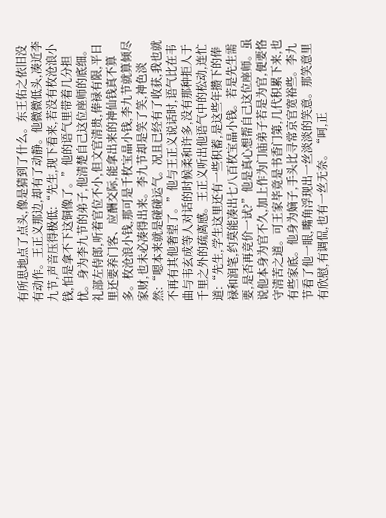有所思地点了点头,像是猜到了什么。东王佑之依旧没有动作。王正义那边,却有了动静。他微微低头,凑近李九节,声音压得极低:“先生,现下看来,若没有枚沧浪小钱,怕是拿不下这铜像了。”他的语气里带着几分担忧。身为李九节的弟子,他清楚自己这位座师的底细。礼部左侍郎,听着官位不小,但文官清贵,俸禄有限,平日里还要养门客、应酬交际,能拿出来的神仙钱真不算多。枚沧浪小钱,那可是千枚宝晶小钱,李九节就算倾尽家财,也未必凑得出来。李九节却是笑了笑,神色淡然:“嗯本来就是碰碰运气。况且已经有了收获,我也就不再有其他奢望了。”他与王正义说话时,语气比在韦曲与韦玄成等人对话的时候柔和许多,没有那种拒人于千里之外的疏离感。王正义听出他语气中的松动,连忙道:“先生,学生这里还有一些积蓄,是这些年攒下的俸禄和润笔,约莫能凑出七八百枚宝晶小钱。若是先生需要,是否再竞价一试?”他是真心想帮自己这位座师。虽说他本身为官不久,加上作为门庙弟子若是为官,便要恪守清苦之道。可王家毕竟是书香门第,几代积累下来,也有些家底。他身为嫡子,手头比寻常京官宽裕些。李九节看了他一眼,嘴角浮现出一丝淡淡的笑意。那笑意里有欣慰,有调侃,也有一丝无奈。“呵,正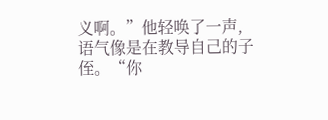义啊。”他轻唤了一声,语气像是在教导自己的子侄。“你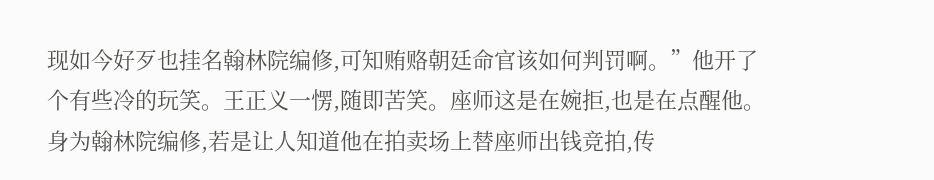现如今好歹也挂名翰林院编修,可知贿赂朝廷命官该如何判罚啊。”他开了个有些冷的玩笑。王正义一愣,随即苦笑。座师这是在婉拒,也是在点醒他。身为翰林院编修,若是让人知道他在拍卖场上替座师出钱竞拍,传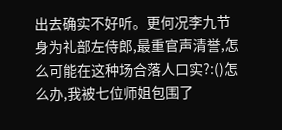出去确实不好听。更何况李九节身为礼部左侍郎,最重官声清誉,怎么可能在这种场合落人口实?:()怎么办,我被七位师姐包围了